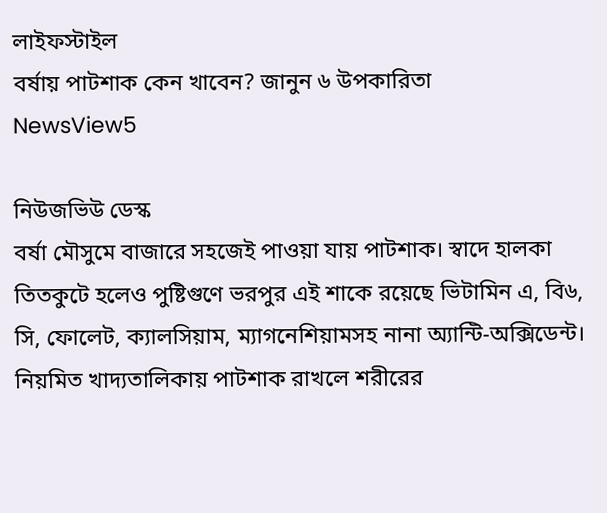লাইফস্টাইল
বর্ষায় পাটশাক কেন খাবেন? জানুন ৬ উপকারিতা
NewsView5

নিউজভিউ ডেস্ক
বর্ষা মৌসুমে বাজারে সহজেই পাওয়া যায় পাটশাক। স্বাদে হালকা তিতকুটে হলেও পুষ্টিগুণে ভরপুর এই শাকে রয়েছে ভিটামিন এ, বি৬, সি, ফোলেট, ক্যালসিয়াম, ম্যাগনেশিয়ামসহ নানা অ্যান্টি-অক্সিডেন্ট। নিয়মিত খাদ্যতালিকায় পাটশাক রাখলে শরীরের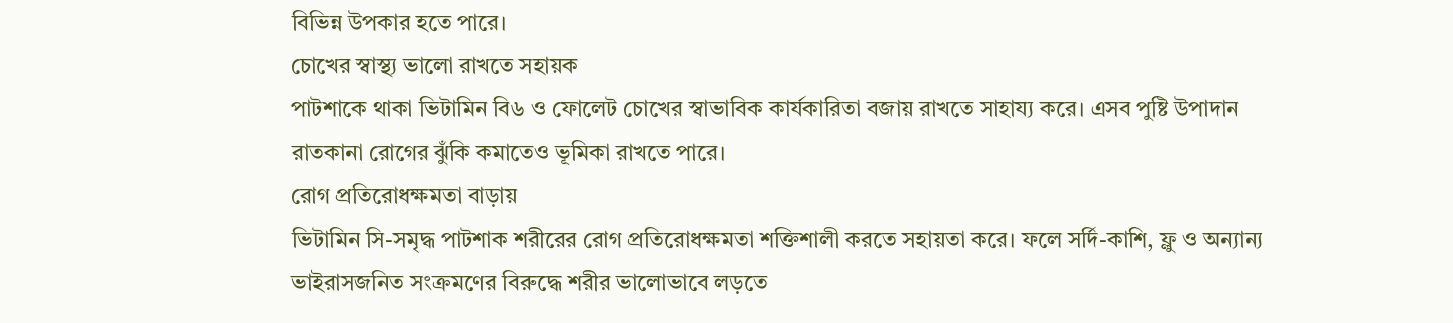বিভিন্ন উপকার হতে পারে।
চোখের স্বাস্থ্য ভালো রাখতে সহায়ক
পাটশাকে থাকা ভিটামিন বি৬ ও ফোলেট চোখের স্বাভাবিক কার্যকারিতা বজায় রাখতে সাহায্য করে। এসব পুষ্টি উপাদান রাতকানা রোগের ঝুঁকি কমাতেও ভূমিকা রাখতে পারে।
রোগ প্রতিরোধক্ষমতা বাড়ায়
ভিটামিন সি-সমৃদ্ধ পাটশাক শরীরের রোগ প্রতিরোধক্ষমতা শক্তিশালী করতে সহায়তা করে। ফলে সর্দি-কাশি, ফ্লু ও অন্যান্য ভাইরাসজনিত সংক্রমণের বিরুদ্ধে শরীর ভালোভাবে লড়তে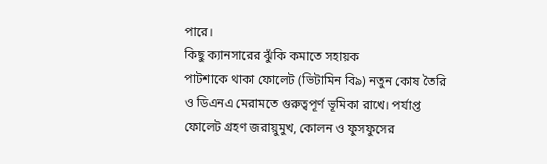পারে।
কিছু ক্যানসারের ঝুঁকি কমাতে সহায়ক
পাটশাকে থাকা ফোলেট (ভিটামিন বি৯) নতুন কোষ তৈরি ও ডিএনএ মেরামতে গুরুত্বপূর্ণ ভূমিকা রাখে। পর্যাপ্ত ফোলেট গ্রহণ জরায়ুমুখ, কোলন ও ফুসফুসের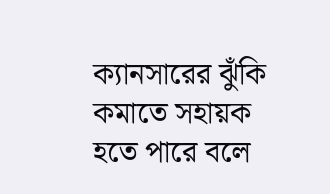ক্যানসারের ঝুঁকি কমাতে সহায়ক হতে পারে বলে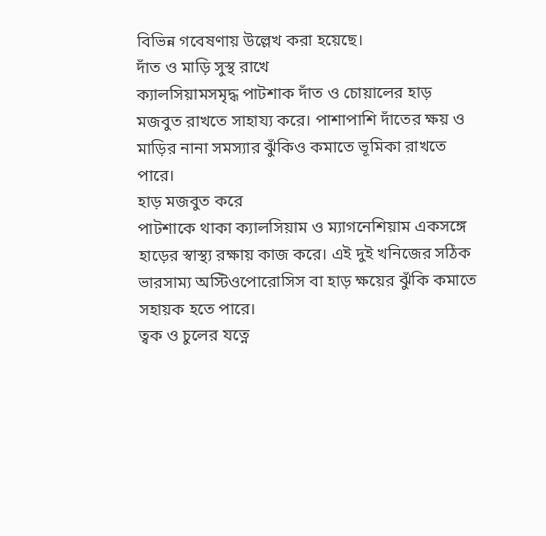বিভিন্ন গবেষণায় উল্লেখ করা হয়েছে।
দাঁত ও মাড়ি সুস্থ রাখে
ক্যালসিয়ামসমৃদ্ধ পাটশাক দাঁত ও চোয়ালের হাড় মজবুত রাখতে সাহায্য করে। পাশাপাশি দাঁতের ক্ষয় ও মাড়ির নানা সমস্যার ঝুঁকিও কমাতে ভূমিকা রাখতে পারে।
হাড় মজবুত করে
পাটশাকে থাকা ক্যালসিয়াম ও ম্যাগনেশিয়াম একসঙ্গে হাড়ের স্বাস্থ্য রক্ষায় কাজ করে। এই দুই খনিজের সঠিক ভারসাম্য অস্টিওপোরোসিস বা হাড় ক্ষয়ের ঝুঁকি কমাতে সহায়ক হতে পারে।
ত্বক ও চুলের যত্নে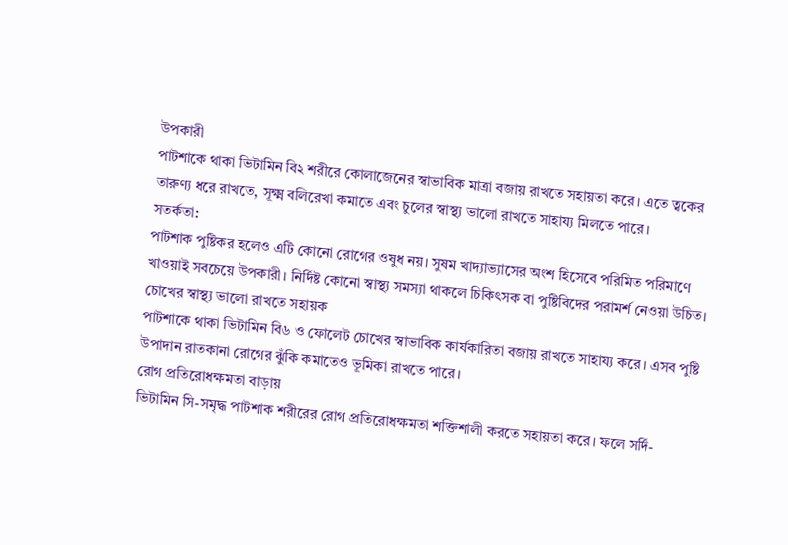উপকারী
পাটশাকে থাকা ভিটামিন বি২ শরীরে কোলাজেনের স্বাভাবিক মাত্রা বজায় রাখতে সহায়তা করে। এতে ত্বকের তারুণ্য ধরে রাখতে, সূক্ষ্ম বলিরেখা কমাতে এবং চুলের স্বাস্থ্য ভালো রাখতে সাহায্য মিলতে পারে।
সতর্কতা:
পাটশাক পুষ্টিকর হলেও এটি কোনো রোগের ওষুধ নয়। সুষম খাদ্যাভ্যাসের অংশ হিসেবে পরিমিত পরিমাণে খাওয়াই সবচেয়ে উপকারী। নির্দিষ্ট কোনো স্বাস্থ্য সমস্যা থাকলে চিকিৎসক বা পুষ্টিবিদের পরামর্শ নেওয়া উচিত।
চোখের স্বাস্থ্য ভালো রাখতে সহায়ক
পাটশাকে থাকা ভিটামিন বি৬ ও ফোলেট চোখের স্বাভাবিক কার্যকারিতা বজায় রাখতে সাহায্য করে। এসব পুষ্টি উপাদান রাতকানা রোগের ঝুঁকি কমাতেও ভূমিকা রাখতে পারে।
রোগ প্রতিরোধক্ষমতা বাড়ায়
ভিটামিন সি-সমৃদ্ধ পাটশাক শরীরের রোগ প্রতিরোধক্ষমতা শক্তিশালী করতে সহায়তা করে। ফলে সর্দি-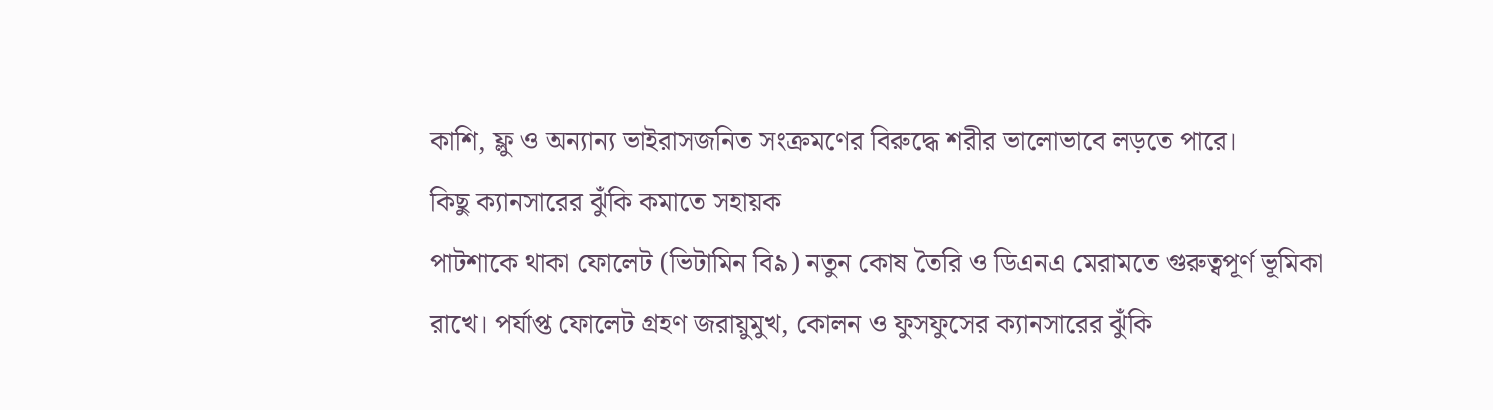কাশি, ফ্লু ও অন্যান্য ভাইরাসজনিত সংক্রমণের বিরুদ্ধে শরীর ভালোভাবে লড়তে পারে।
কিছু ক্যানসারের ঝুঁকি কমাতে সহায়ক
পাটশাকে থাকা ফোলেট (ভিটামিন বি৯) নতুন কোষ তৈরি ও ডিএনএ মেরামতে গুরুত্বপূর্ণ ভূমিকা রাখে। পর্যাপ্ত ফোলেট গ্রহণ জরায়ুমুখ, কোলন ও ফুসফুসের ক্যানসারের ঝুঁকি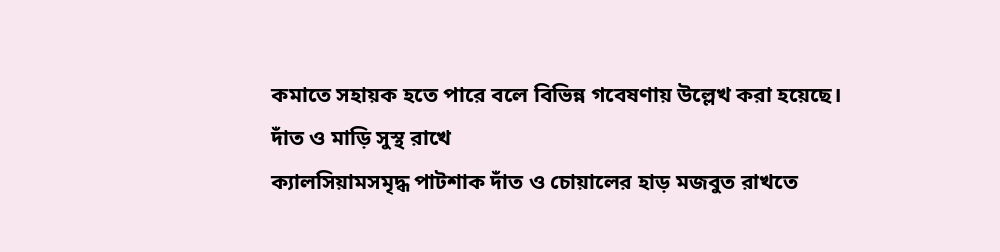কমাতে সহায়ক হতে পারে বলে বিভিন্ন গবেষণায় উল্লেখ করা হয়েছে।
দাঁত ও মাড়ি সুস্থ রাখে
ক্যালসিয়ামসমৃদ্ধ পাটশাক দাঁত ও চোয়ালের হাড় মজবুত রাখতে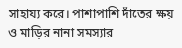সাহায্য করে। পাশাপাশি দাঁতের ক্ষয় ও মাড়ির নানা সমস্যার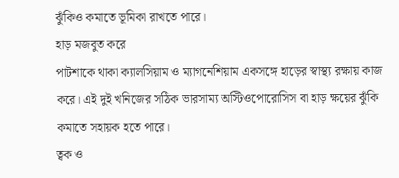ঝুঁকিও কমাতে ভূমিকা রাখতে পারে।
হাড় মজবুত করে
পাটশাকে থাকা ক্যালসিয়াম ও ম্যাগনেশিয়াম একসঙ্গে হাড়ের স্বাস্থ্য রক্ষায় কাজ করে। এই দুই খনিজের সঠিক ভারসাম্য অস্টিওপোরোসিস বা হাড় ক্ষয়ের ঝুঁকি কমাতে সহায়ক হতে পারে।
ত্বক ও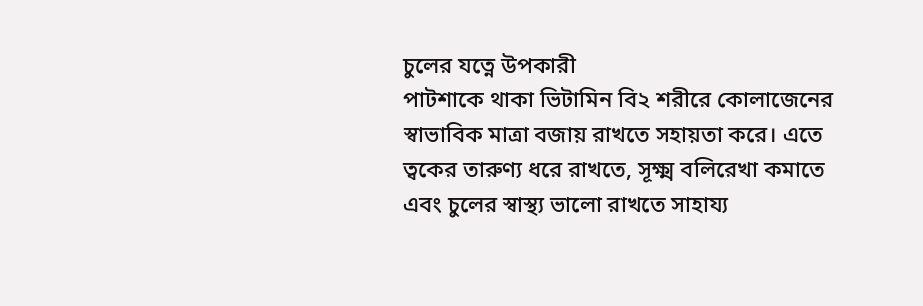চুলের যত্নে উপকারী
পাটশাকে থাকা ভিটামিন বি২ শরীরে কোলাজেনের স্বাভাবিক মাত্রা বজায় রাখতে সহায়তা করে। এতে ত্বকের তারুণ্য ধরে রাখতে, সূক্ষ্ম বলিরেখা কমাতে এবং চুলের স্বাস্থ্য ভালো রাখতে সাহায্য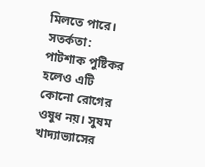মিলতে পারে।
সতর্কতা:
পাটশাক পুষ্টিকর হলেও এটি কোনো রোগের ওষুধ নয়। সুষম খাদ্যাভ্যাসের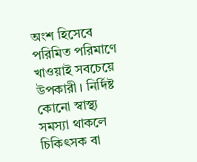অংশ হিসেবে পরিমিত পরিমাণে খাওয়াই সবচেয়ে উপকারী। নির্দিষ্ট কোনো স্বাস্থ্য সমস্যা থাকলে চিকিৎসক বা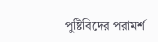পুষ্টিবিদের পরামর্শ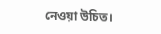নেওয়া উচিত।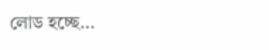লোড হচ্ছে...